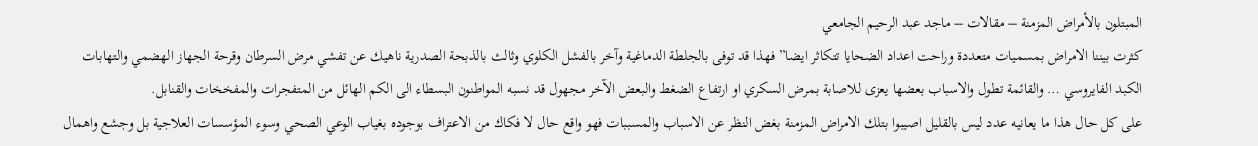المبتلون بالأمراض المزمنة – مقالات – ماجد عبد الرحيم الجامعي
كثرت بيننا الامراض بمسميات متعددة وراحت اعداد الضحايا تتكاثر ايضا” فهذا قد توفى بالجلطة الدماغية وآخر بالفشل الكلوي وثالث بالذبحة الصدرية ناهيك عن تفشي مرض السرطان وقرحة الجهاز الهضمي والتهابات الكبد الفايروسي … والقائمة تطول والاسباب بعضها يعزى للاصابة بمرض السكري او ارتفاع الضغط والبعض الآخر مجهول قد نسبه المواطنون البسطاء الى الكم الهائل من المتفجرات والمفخخات والقنابل.
على كل حال هذا ما يعانيه عدد ليس بالقليل اصيبوا بتلك الامراض المزمنة بغض النظر عن الاسباب والمسببات فهو واقع حال لا فكاك من الاعتراف بوجوده بغياب الوعي الصحي وسوء المؤسسات العلاجية بل وجشع واهمال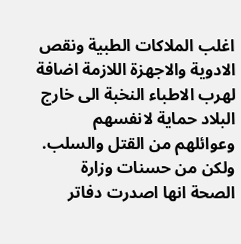اغلب الملاكات الطبية ونقص الادوية والاجهزة اللازمة اضافة لهرب الاطباء النخبة الى خارج البلاد حماية لانفسهم وعوائلهم من القتل والسلب.
ولكن من حسنات وزارة الصحة انها اصدرت دفاتر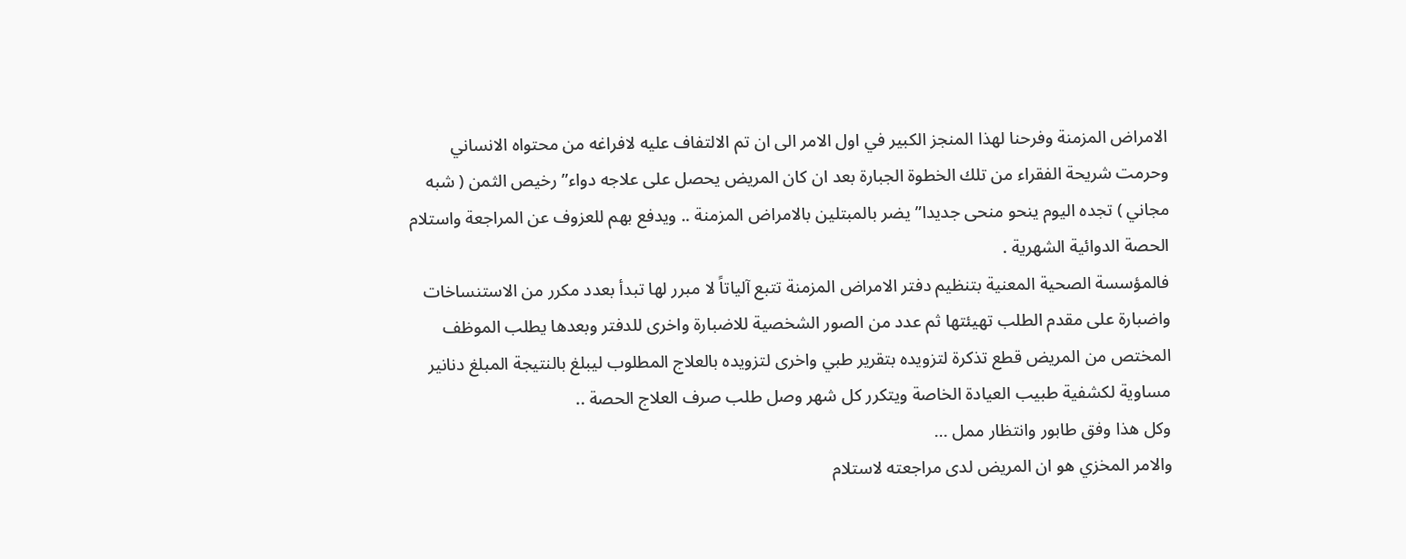الامراض المزمنة وفرحنا لهذا المنجز الكبير في اول الامر الى ان تم الالتفاف عليه لافراغه من محتواه الانساني وحرمت شريحة الفقراء من تلك الخطوة الجبارة بعد ان كان المريض يحصل على علاجه دواء” رخيص الثمن ( شبه مجاني ) تجده اليوم ينحو منحى جديدا” يضر بالمبتلين بالامراض المزمنة .. ويدفع بهم للعزوف عن المراجعة واستلام الحصة الدوائية الشهرية .
فالمؤسسة الصحية المعنية بتنظيم دفتر الامراض المزمنة تتبع آلياتاً لا مبرر لها تبدأ بعدد مكرر من الاستنساخات واضبارة على مقدم الطلب تهيئتها ثم عدد من الصور الشخصية للاضبارة واخرى للدفتر وبعدها يطلب الموظف المختص من المريض قطع تذكرة لتزويده بتقرير طبي واخرى لتزويده بالعلاج المطلوب ليبلغ بالنتيجة المبلغ دنانير مساوية لكشفية طبيب العيادة الخاصة ويتكرر كل شهر وصل طلب صرف العلاج الحصة ..
وكل هذا وفق طابور وانتظار ممل …
والامر المخزي هو ان المريض لدى مراجعته لاستلام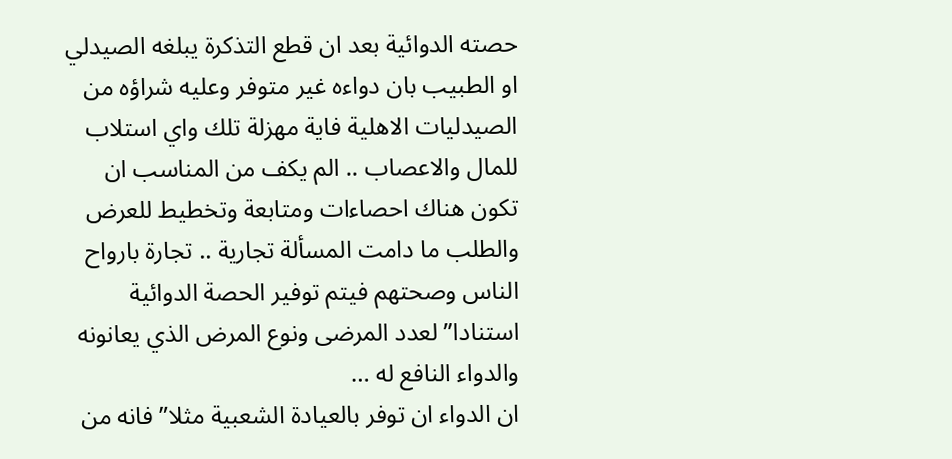حصته الدوائية بعد ان قطع التذكرة يبلغه الصيدلي او الطبيب بان دواءه غير متوفر وعليه شراؤه من الصيدليات الاهلية فاية مهزلة تلك واي استلاب للمال والاعصاب .. الم يكف من المناسب ان تكون هناك احصاءات ومتابعة وتخطيط للعرض والطلب ما دامت المسألة تجارية .. تجارة بارواح الناس وصحتهم فيتم توفير الحصة الدوائية استنادا” لعدد المرضى ونوع المرض الذي يعانونه والدواء النافع له …
ان الدواء ان توفر بالعيادة الشعبية مثلا” فانه من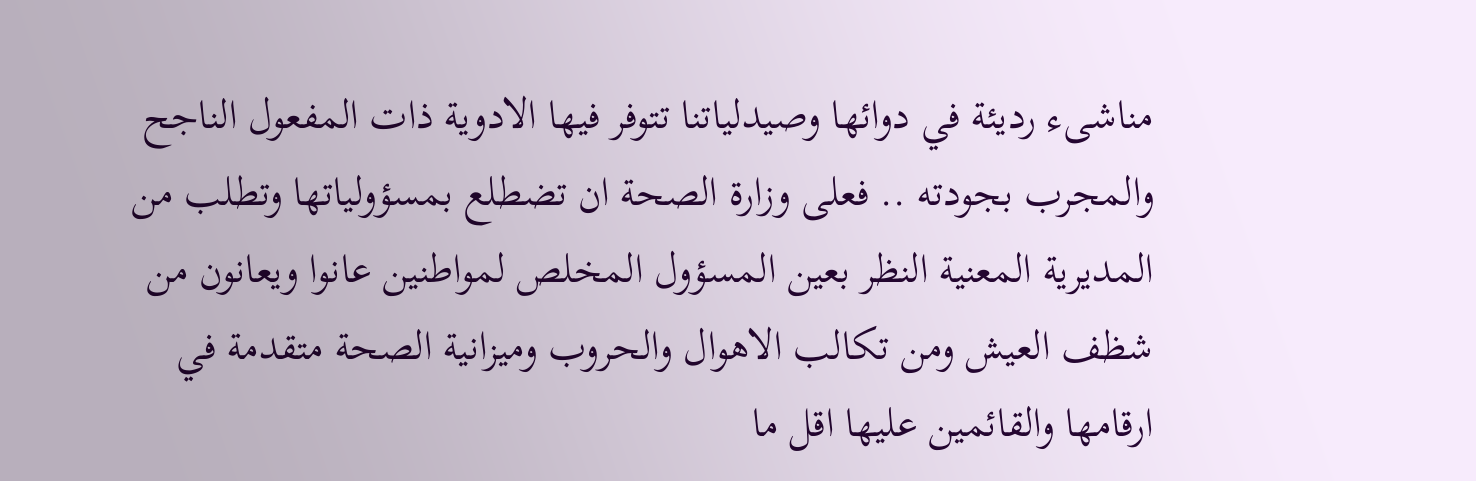مناشىء رديئة في دوائها وصيدلياتنا تتوفر فيها الادوية ذات المفعول الناجح والمجرب بجودته .. فعلى وزارة الصحة ان تضطلع بمسؤولياتها وتطلب من المديرية المعنية النظر بعين المسؤول المخلص لمواطنين عانوا ويعانون من شظف العيش ومن تكالب الاهوال والحروب وميزانية الصحة متقدمة في ارقامها والقائمين عليها اقل ما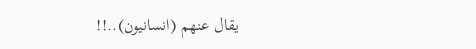يقال عنهم (انسانيون)..!!